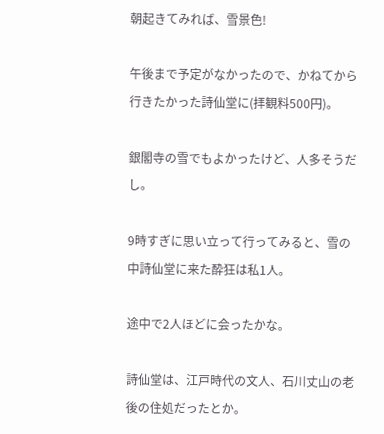朝起きてみれば、雪景色!

午後まで予定がなかったので、かねてから行きたかった詩仙堂に(拝観料500円)。

銀閣寺の雪でもよかったけど、人多そうだし。

9時すぎに思い立って行ってみると、雪の中詩仙堂に来た酔狂は私1人。

途中で2人ほどに会ったかな。

詩仙堂は、江戸時代の文人、石川丈山の老後の住処だったとか。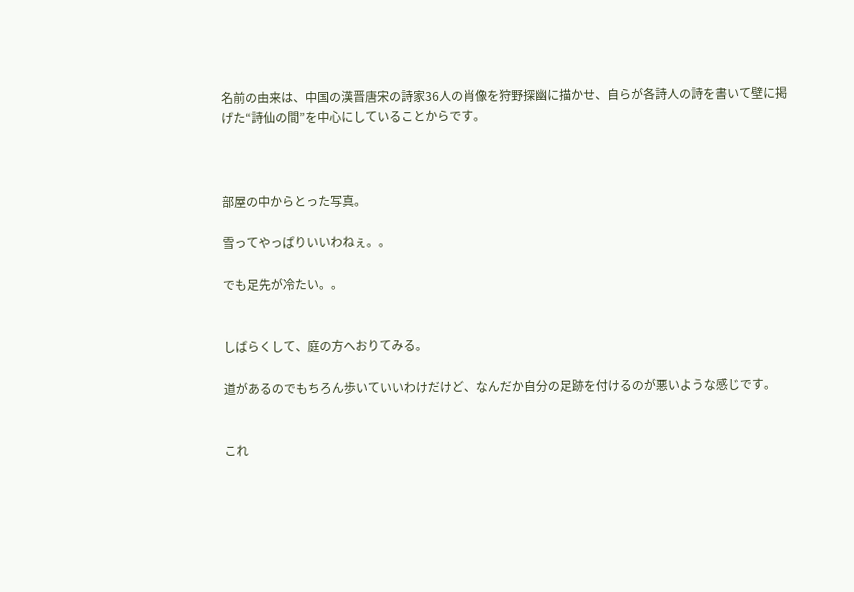名前の由来は、中国の漢晋唐宋の詩家36人の肖像を狩野探幽に描かせ、自らが各詩人の詩を書いて壁に掲げた“詩仙の間”を中心にしていることからです。



部屋の中からとった写真。

雪ってやっぱりいいわねぇ。。

でも足先が冷たい。。


しばらくして、庭の方へおりてみる。

道があるのでもちろん歩いていいわけだけど、なんだか自分の足跡を付けるのが悪いような感じです。


これ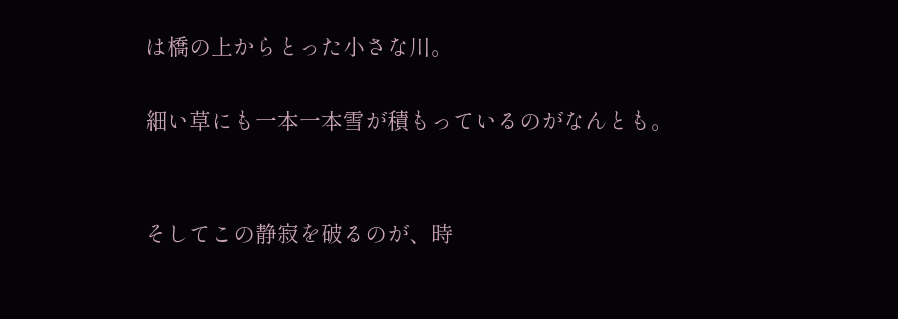は橋の上からとった小さな川。

細い草にも一本一本雪が積もっているのがなんとも。


そしてこの静寂を破るのが、時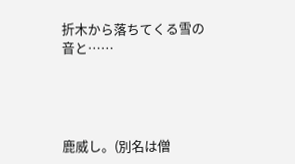折木から落ちてくる雪の音と……




鹿威し。(別名は僧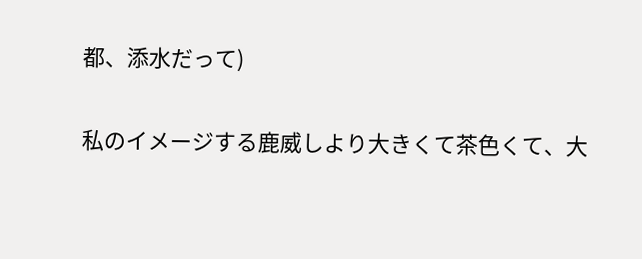都、添水だって)

私のイメージする鹿威しより大きくて茶色くて、大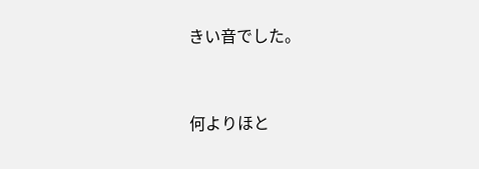きい音でした。


何よりほと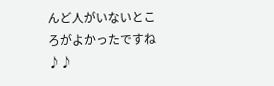んど人がいないところがよかったですね♪♪